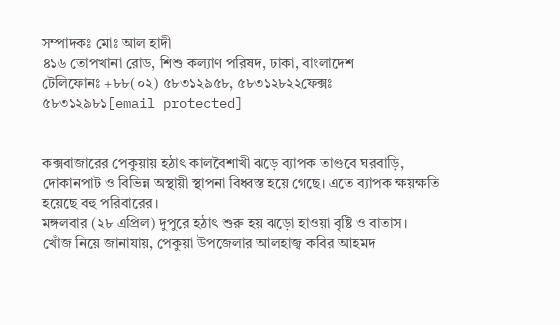সম্পাদকঃ মোঃ আল হাদী
৪১৬ তোপখানা রোড, শিশু কল্যাণ পরিষদ, ঢাকা, বাংলাদেশ
টেলিফোনঃ +৮৮(০২) ৫৮৩১২৯৫৮, ৫৮৩১২৮২২ফেক্সঃ ৫৮৩১২৯৮১[email protected]


কক্সবাজারের পেকুয়ায় হঠাৎ কালবৈশাখী ঝড়ে ব্যাপক তাণ্ডবে ঘরবাড়ি, দোকানপাট ও বিভিন্ন অস্থায়ী স্থাপনা বিধ্বস্ত হয়ে গেছে। এতে ব্যাপক ক্ষয়ক্ষতি হয়েছে বহু পরিবারের।
মঙ্গলবার (২৮ এপ্রিল) দুপুরে হঠাৎ শুরু হয় ঝড়ো হাওয়া বৃষ্টি ও বাতাস।
খোঁজ নিয়ে জানাযায়, পেকুয়া উপজেলার আলহাজ্ব কবির আহমদ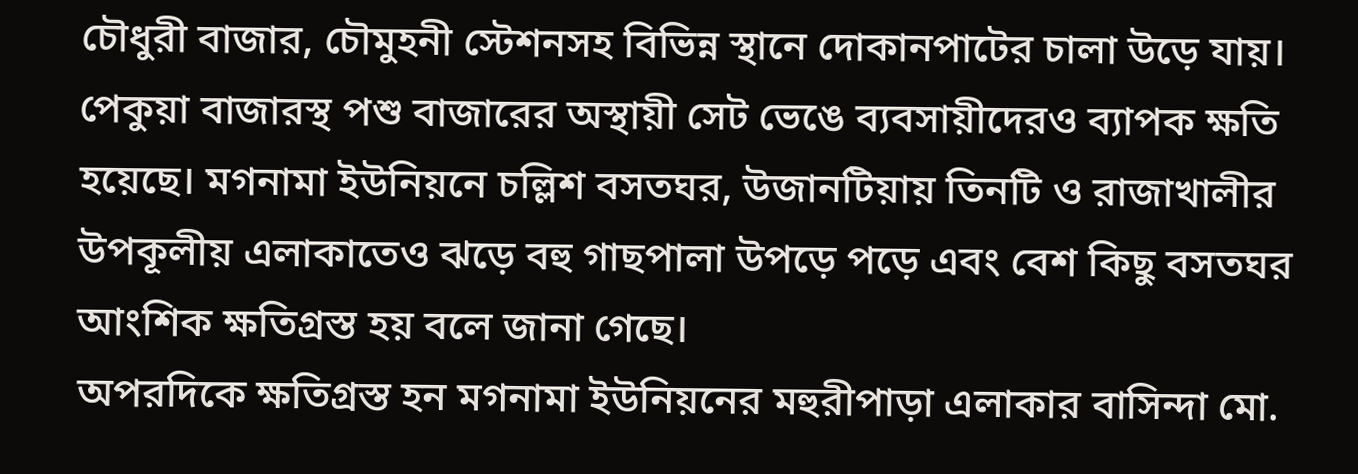চৌধুরী বাজার, চৌমুহনী স্টেশনসহ বিভিন্ন স্থানে দোকানপাটের চালা উড়ে যায়। পেকুয়া বাজারস্থ পশু বাজারের অস্থায়ী সেট ভেঙে ব্যবসায়ীদেরও ব্যাপক ক্ষতি হয়েছে। মগনামা ইউনিয়নে চল্লিশ বসতঘর, উজানটিয়ায় তিনটি ও রাজাখালীর উপকূলীয় এলাকাতেও ঝড়ে বহু গাছপালা উপড়ে পড়ে এবং বেশ কিছু বসতঘর আংশিক ক্ষতিগ্রস্ত হয় বলে জানা গেছে।
অপরদিকে ক্ষতিগ্রস্ত হন মগনামা ইউনিয়নের মহুরীপাড়া এলাকার বাসিন্দা মো.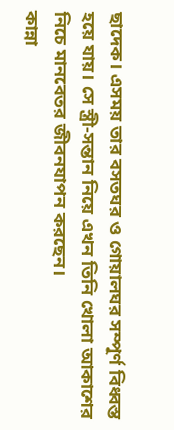ছাদেক। এসময় তার বসতঘর ও গোয়ালঘর সম্পূর্ণ বিধ্বস্ত হয়ে যায়। সে স্ত্রী-সন্তান নিয়ে এখন তিনি খোলা আকাশের নিচে মানবেতর জীবনযাপন করছেন।
কান্না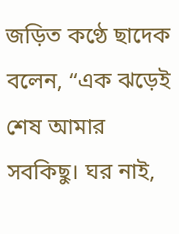জড়িত কণ্ঠে ছাদেক বলেন, “এক ঝড়েই শেষ আমার সবকিছু। ঘর নাই,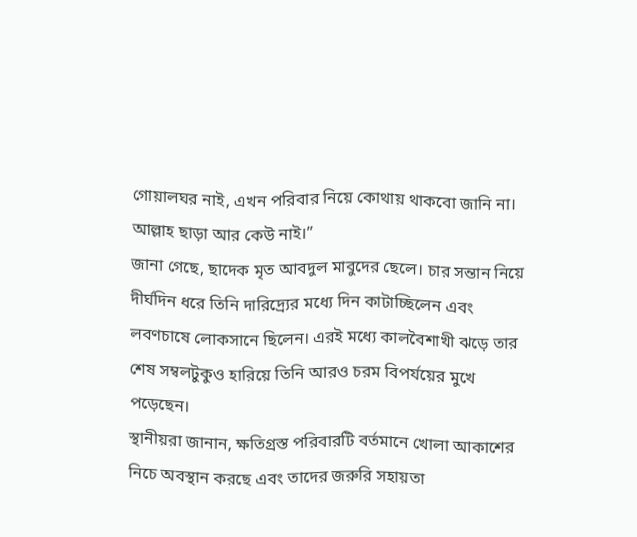গোয়ালঘর নাই, এখন পরিবার নিয়ে কোথায় থাকবো জানি না। আল্লাহ ছাড়া আর কেউ নাই।”
জানা গেছে, ছাদেক মৃত আবদুল মাবুদের ছেলে। চার সন্তান নিয়ে দীর্ঘদিন ধরে তিনি দারিদ্র্যের মধ্যে দিন কাটাচ্ছিলেন এবং লবণচাষে লোকসানে ছিলেন। এরই মধ্যে কালবৈশাখী ঝড়ে তার শেষ সম্বলটুকুও হারিয়ে তিনি আরও চরম বিপর্যয়ের মুখে পড়েছেন।
স্থানীয়রা জানান, ক্ষতিগ্রস্ত পরিবারটি বর্তমানে খোলা আকাশের নিচে অবস্থান করছে এবং তাদের জরুরি সহায়তা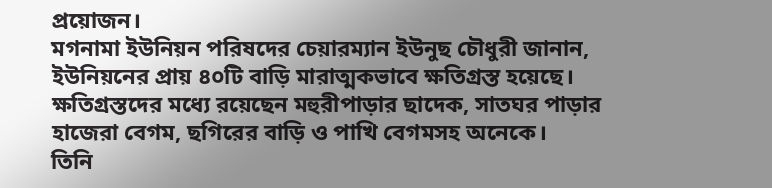প্রয়োজন।
মগনামা ইউনিয়ন পরিষদের চেয়ারম্যান ইউনুছ চৌধুরী জানান, ইউনিয়নের প্রায় ৪০টি বাড়ি মারাত্মকভাবে ক্ষতিগ্রস্ত হয়েছে। ক্ষতিগ্রস্তদের মধ্যে রয়েছেন মহুরীপাড়ার ছাদেক, সাতঘর পাড়ার হাজেরা বেগম, ছগিরের বাড়ি ও পাখি বেগমসহ অনেকে।
তিনি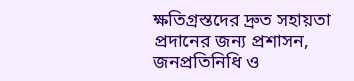ক্ষতিগ্রস্তদের দ্রুত সহায়তা প্রদানের জন্য প্রশাসন, জনপ্রতিনিধি ও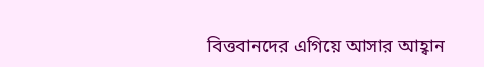বিত্তবানদের এগিয়ে আসার আহ্বান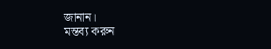জানান।
মন্তব্য করুন